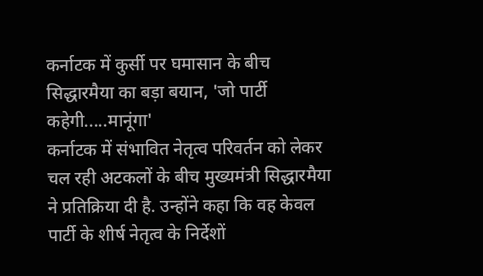कर्नाटक में कुर्सी पर घमासान के बीच सिद्धारमैया का बड़ा बयान, 'जो पार्टी कहेगी.....मानूंगा'
कर्नाटक में संभावित नेतृत्व परिवर्तन को लेकर चल रही अटकलों के बीच मुख्यमंत्री सिद्धारमैया ने प्रतिक्रिया दी है. उन्होंने कहा कि वह केवल पार्टी के शीर्ष नेतृत्व के निर्देशों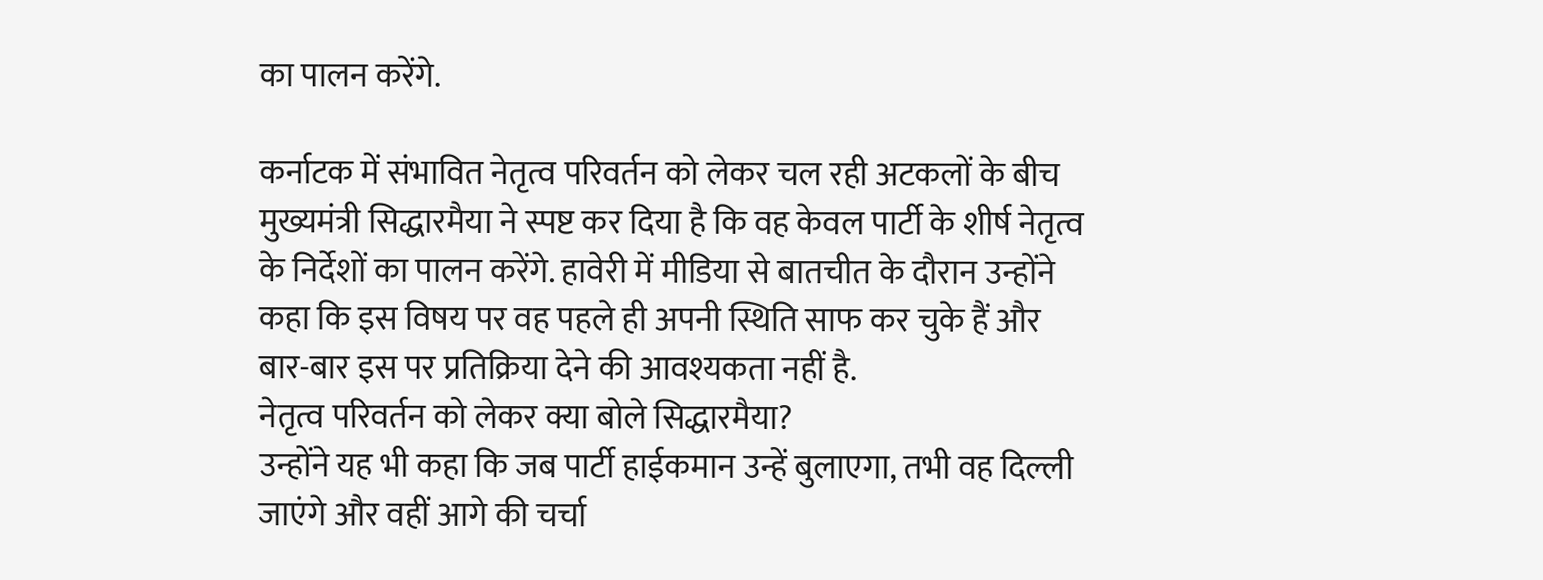का पालन करेंगे.

कर्नाटक में संभावित नेतृत्व परिवर्तन को लेकर चल रही अटकलों के बीच मुख्यमंत्री सिद्धारमैया ने स्पष्ट कर दिया है कि वह केवल पार्टी के शीर्ष नेतृत्व के निर्देशों का पालन करेंगे. हावेरी में मीडिया से बातचीत के दौरान उन्होंने कहा कि इस विषय पर वह पहले ही अपनी स्थिति साफ कर चुके हैं और बार-बार इस पर प्रतिक्रिया देने की आवश्यकता नहीं है.
नेतृत्व परिवर्तन को लेकर क्या बोले सिद्धारमैया?
उन्होंने यह भी कहा कि जब पार्टी हाईकमान उन्हें बुलाएगा, तभी वह दिल्ली जाएंगे और वहीं आगे की चर्चा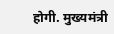होगी. मुख्यमंत्री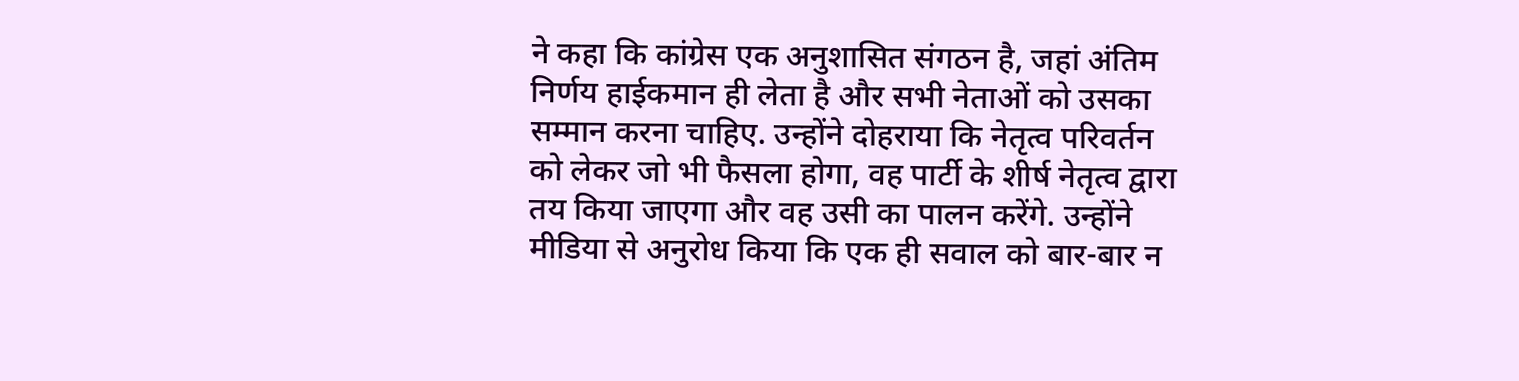ने कहा कि कांग्रेस एक अनुशासित संगठन है, जहां अंतिम निर्णय हाईकमान ही लेता है और सभी नेताओं को उसका सम्मान करना चाहिए. उन्होंने दोहराया कि नेतृत्व परिवर्तन को लेकर जो भी फैसला होगा, वह पार्टी के शीर्ष नेतृत्व द्वारा तय किया जाएगा और वह उसी का पालन करेंगे. उन्होंने मीडिया से अनुरोध किया कि एक ही सवाल को बार-बार न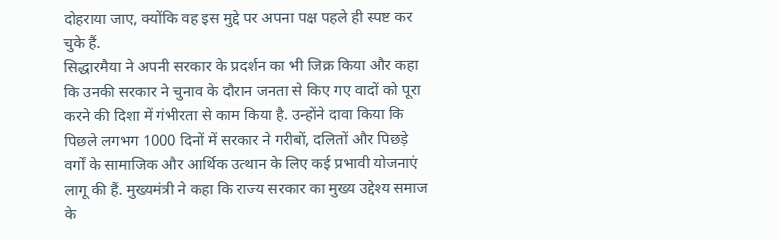दोहराया जाए, क्योंकि वह इस मुद्दे पर अपना पक्ष पहले ही स्पष्ट कर चुके हैं.
सिद्धारमैया ने अपनी सरकार के प्रदर्शन का भी जिक्र किया और कहा कि उनकी सरकार ने चुनाव के दौरान जनता से किए गए वादों को पूरा करने की दिशा में गंभीरता से काम किया है. उन्होंने दावा किया कि पिछले लगभग 1000 दिनों में सरकार ने गरीबों, दलितों और पिछड़े वर्गों के सामाजिक और आर्थिक उत्थान के लिए कई प्रभावी योजनाएं लागू की हैं. मुख्यमंत्री ने कहा कि राज्य सरकार का मुख्य उद्देश्य समाज के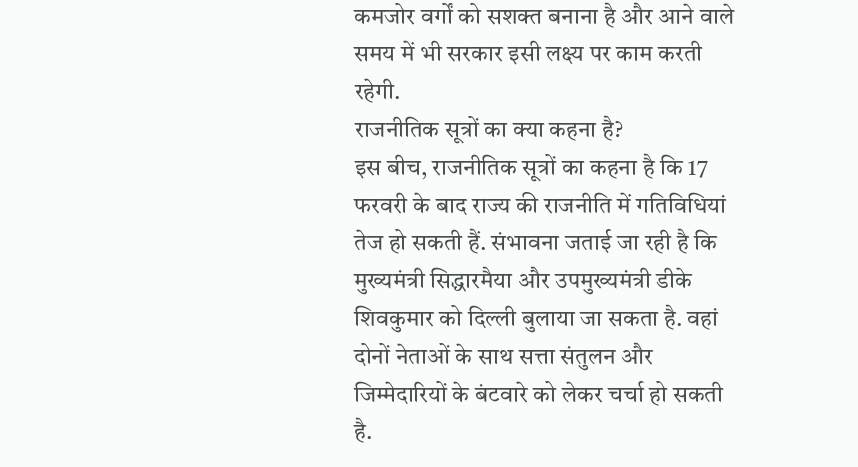कमजोर वर्गों को सशक्त बनाना है और आने वाले समय में भी सरकार इसी लक्ष्य पर काम करती रहेगी.
राजनीतिक सूत्रों का क्या कहना है?
इस बीच, राजनीतिक सूत्रों का कहना है कि 17 फरवरी के बाद राज्य की राजनीति में गतिविधियां तेज हो सकती हैं. संभावना जताई जा रही है कि मुख्यमंत्री सिद्धारमैया और उपमुख्यमंत्री डीके शिवकुमार को दिल्ली बुलाया जा सकता है. वहां दोनों नेताओं के साथ सत्ता संतुलन और जिम्मेदारियों के बंटवारे को लेकर चर्चा हो सकती है.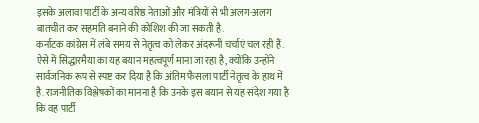इसके अलावा पार्टी के अन्य वरिष्ठ नेताओं और मंत्रियों से भी अलग-अलग बातचीत कर सहमति बनाने की कोशिश की जा सकती है.
कर्नाटक कांग्रेस में लंबे समय से नेतृत्व को लेकर अंदरूनी चर्चाएं चल रही हैं. ऐसे में सिद्धारमैया का यह बयान महत्वपूर्ण माना जा रहा है, क्योंकि उन्होंने सार्वजनिक रूप से स्पष्ट कर दिया है कि अंतिम फैसला पार्टी नेतृत्व के हाथ में है. राजनीतिक विश्लेषकों का मानना है कि उनके इस बयान से यह संदेश गया है कि वह पार्टी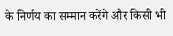के निर्णय का सम्मान करेंगे और किसी भी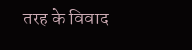तरह के विवाद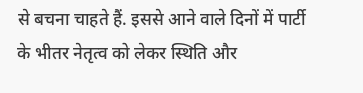से बचना चाहते हैं. इससे आने वाले दिनों में पार्टी के भीतर नेतृत्व को लेकर स्थिति और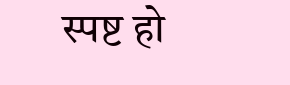स्पष्ट हो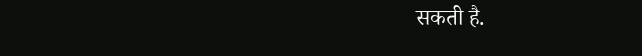सकती है.